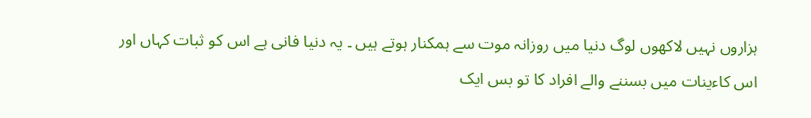ہزاروں نہیں لاکھوں لوگ دنیا میں روزانہ موت سے ہمکنار ہوتے ہیں ۔ یہ دنیا فانی ہے اس کو ثبات کہاں اور اس کاءینات میں بسننے والے افراد کا تو بس ایک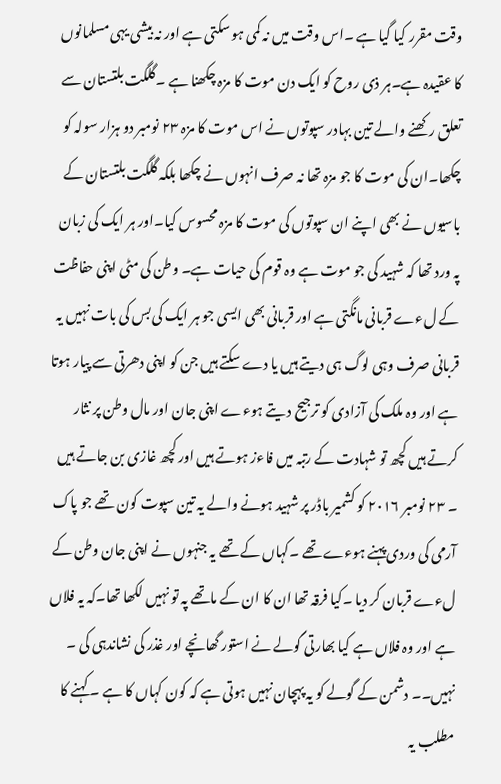وقت مقرر کیا گیا ہے ۔اس وقت میں نہ کمی ہو سکتی ہے اور نہ بیشی یہی مسلمانوں کا عقیدہ ہے۔ہر ذی روح کو ایک دن موت کا مزہ چکھنا ہے ۔گلگت بلتستان سے تعلق رکھنے والے تین بہادر سپوتوں نے اس موت کا مزہ ۲۳ نومبر دو ہزار سولہ کو چکھا۔ان کی موت کا جو مزہ تھا نہ صرف انہوں نے چکھا بلکہ گلگت بلتستان کے باسیوں نے بھی اپنے ان سپوتوں کی موت کا مزہ محسوس کیا۔اور ہر ایک کی زبان پہ ورد تھا کہ شہید کی جو موت ہے وہ قوم کی حیات ہے۔ وطن کی مٹی اپنی حفاظت کے لءے قربانی مانگتی ہے اور قربانی بھی ایسی جو ہر ایک کی بس کی بات نہیں یہ قربانی صرف وہی لوگ ہی دیتے ہیں یا دے سکتے ہیں جن کو اپنی دھرتی سے پیار ہوتا ہے اور وہ ملک کی آزادی کو ترجیح د یتے ہوءے اپنی جان اور مال وطن پر نثار کرتے ہیں کچھ تو شہادت کے رتبہ میں فاءز ہوتے ہیں اور کچھ غازی بن جاتے ہیں ۔ ۲۳ نومبر ۲۰۱۶ کو کشمیر باڈر پر شہید ہونے والے یہ تین سپوت کون تھے جو پاک آرمی کی وردی پہنے ہوءے تھے ۔کہاں کے تھے یہ جنہوں نے اپنی جان وطن کے لءے قربان کر دیا ۔کیا فرقہ تھا ان کا ان کے ماتھے پہ تو نہیں لکھا تھا۔کہ یہ فلاں ہے اور وہ فلاں ہے کیا بھارتی گولے نے استور گھانچے اور غذر کی نشاندہی کی ۔ نہیں۔۔ دشمن کے گولے کو یہ پہچان نہیں ہوتی ہے کہ کون کہاں کا ہے ۔ کہنے کا مطلب یہ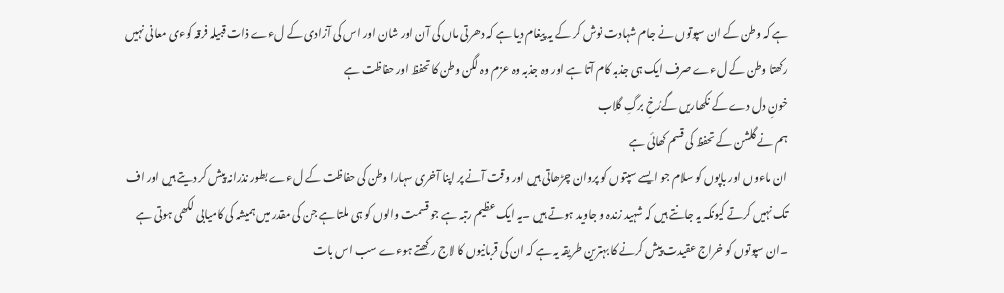ہے کہ وطن کے ان سپوتوں نے جام شہادت نوش کر کے یہ پیغام دیا ہے کہ دھرتی ماں کی آن اور شان اور اس کی آزادی کے لءے ذات قبیلہ فرقہ کوءی معانی نہیں رکھتا وطن کے لءے صرف ایک ہی جذبہ کام آتا ہے اور وہ جذبہ وہ عزم وہ لگن وطن کا تحفظ اور حفاظت ہے
خونِ دل دے کے نکھاریں گےرُخِ برگِ گلاب
ہم نے گلشن کے تحفظ کی قسم کھائی ہے
ان ماءوں اور باپوں کو سلام جو ایسے سپتوں کو پروان چڑھاتی ہیں اور وقت آنے پر اپنا آخری سہارا وطن کی حفاظت کے لءے بطور نذرانہ پیش کر دیتے ہیں اور اف تک نہیں کرتے کیونکہ یہ جانتے ہیں کہ شہید زندہ و جاوید ہوتے ہیں ۔یہ ایک عظیم رتبہ ہے جو قسمت والوں کو ہی ملتا ہے جن کی مقدر میں ہمیشہ کی کامیابی لکھی ہوتی ہے ۔ان سپوتوں کو خراج عقیدت پیش کرنے کا بہترین طریقہ یہ ہے کہ ان کی قربانیوں کا لاج رکھتے ہوءے سب اس بات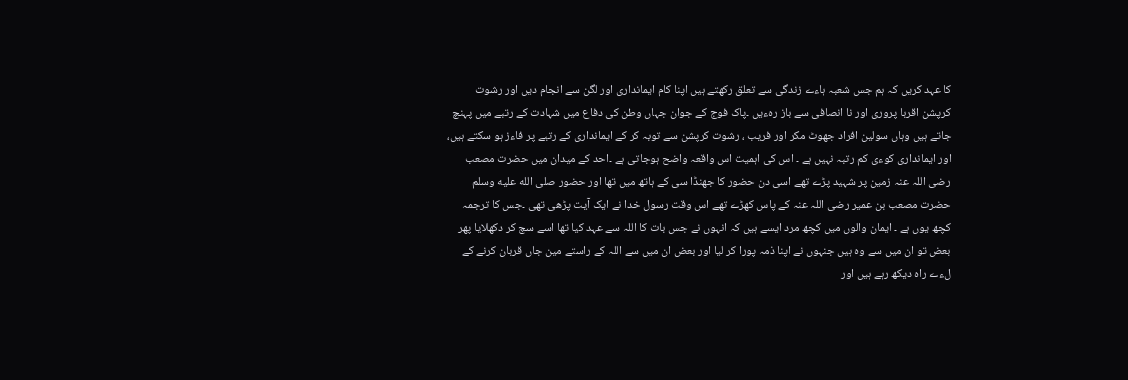کا عہد کریں کہ ہم جس شعبہ ہاءے زندگی سے تعلق رکھتے ہیں اپنا کام ایمانداری اور لگن سے انجام دیں اور رشوت کرپشن اقربا پروری اور نا انصافی سے باز رہءیں ۔پاک فوج کے جوان جہاں وطن کی دفاع میں شہادت کے رتبے میں پہنچ جاتے ہیں وہاں سولین افراد جھوٹ مکر اور فریب ، رشوت کرپشن سے توبہ کر کے ایمانداری کے رتبے پر فاءز ہو سکتے ہیں، اور ایمانداری کوءی کم رتبہ نہیں ہے ۔ اس کی اہمیت اس واقعہ واضح ہوجاتی ہے ۔احد کے میدان میں حضرت مصعب رضی اللہ عنہ زمین پر شہید پڑے تھے اسی دن حضور کا جھنڈا سی کے ہاتھ میں تھا اور حضور صلى الله عليه وسلم حضرت مصعب بن عمیر رضی اللہ عنہ کے پاس کھڑے تھے اس وقت رسول خدا نے ایک آیت پڑھی تھی ۔جس کا ترجمہ کچھ یوں ہے ۔ ایمان والوں میں کچھ مرد ایسے ہیں کہ انہوں نے جس بات کا اللہ سے عہد کیا تھا اسے سچ کر دکھلایا پھر بعض تو ان میں سے وہ ہیں جنہوں نے اپنا ذمہ پورا کر لیا اور بعض ان میں سے اللہ کے راستے مین جاں قربان کرنے کے لءے راہ دیکھ رہے ہیں اور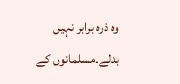وہ ذرہ برابر نہیں بدلے۔مسلمانوں کے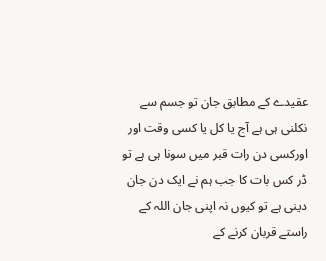عقیدے کے مطابق جان تو جسم سے نکلنی ہی ہے آج یا کل یا کسی وقت اور اورکسی دن رات قبر میں سونا ہی ہے تو ڈر کس بات کا جب ہم نے ایک دن جان دینی ہے تو کیوں نہ اپنی جان اللہ کے راستے قربان کرنے کے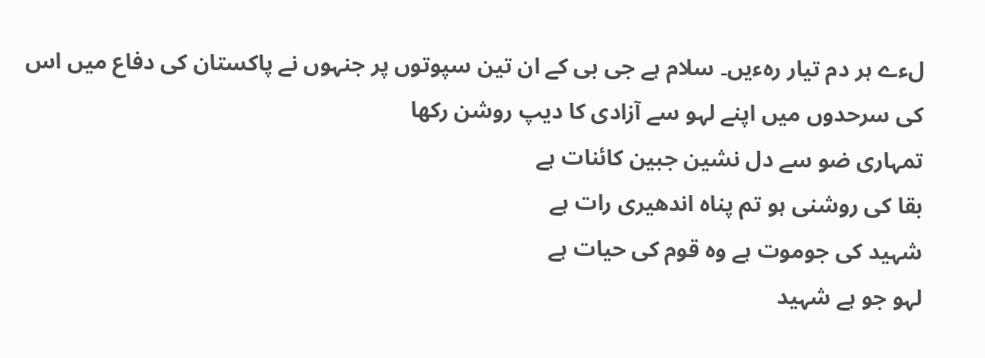لءے ہر دم تیار رہءیں۔ سلام ہے جی بی کے ان تین سپوتوں پر جنہوں نے پاکستان کی دفاع میں اس کی سرحدوں میں اپنے لہو سے آزادی کا دیپ روشن رکھا
تمہاری ضو سے دل نشین جبین کائنات ہے
بقا کی روشنی ہو تم پناہ اندھیری رات ہے
شہید کی جوموت ہے وہ قوم کی حیات ہے
لہو جو ہے شہید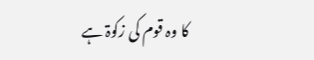کا وہ قوم کی زکوۃ ہے